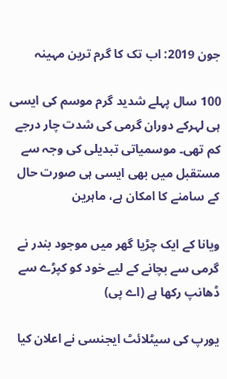جون 2019: اب تک کا گرم ترین مہینہ

100 سال پہلے شدید گرم موسم کی ایسی ہی لہرکے دوران گرمی کی شدت چار درجے کم تھی۔ موسمیاتی تبدیلی کی وجہ سے مستقبل میں بھی ایسی ہی صورت حال کے سامنے کا امکان ہے، ماہرین

ویانا کے ایک چڑیا گھر میں موجود بندر نے گرمی سے بچانے کے لیے خود کو کپڑے سے ڈھانپ رکھا ہے (اے پی)

یورپ کی سیٹلائٹ ایجنسی نے اعلان کیا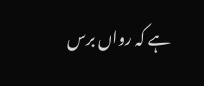ہے کہ رواں برس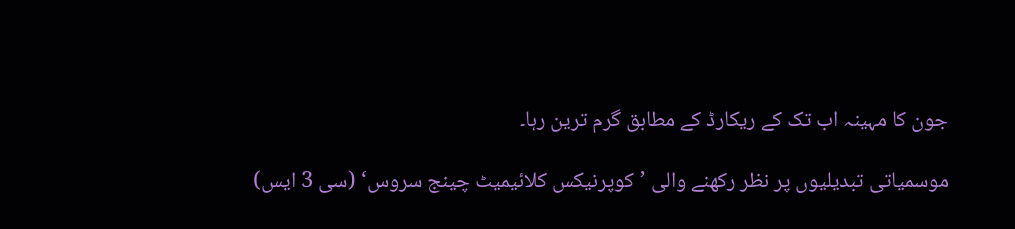جون کا مہینہ اب تک کے ریکارڈ کے مطابق گرم ترین رہا۔

موسمیاتی تبدیلیوں پر نظر رکھنے والی ’کوپرنیکس کلائیمیٹ چینج سروس‘ (سی 3 ایس)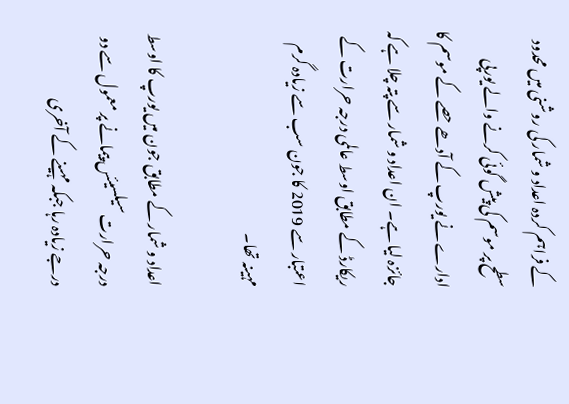کے فراہم کردہ اعداد و شمار کی روشنی میں محدود سطح پر موسم کی پیش گوئی کرنے والے یورپی ادارے نے یورپ کے آدھے حصے کے موسم کا جائزہ لیا ہے۔ ان اعداد و شمار سے پتہ چلا ہے کہ ریکارڈ کے مطابق اوسط عالمی درجہ حرارت کے اعتبار سے 2019 کا جون سب سے زیادہ گرم مہینہ تھا۔

اعداد و شمار کے مطابق جون میں یورپ کا اوسط درجہ حرارت سیلسیئس پیمانے پر معمول سے دو درجے زیادہ رہا جبکہ مہینے کے آخری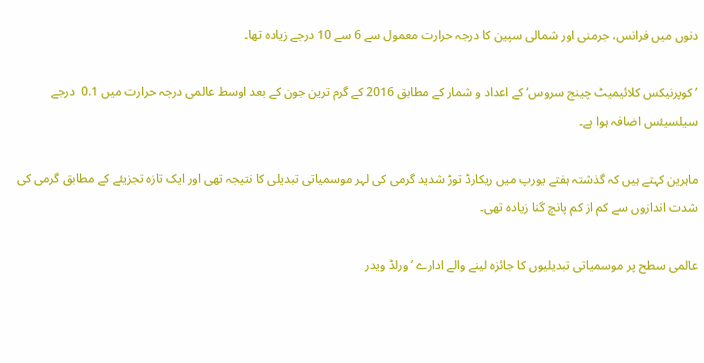دنوں میں فرانس، جرمنی اور شمالی سپین کا درجہ حرارت معمول سے 6 سے 10 درجے زیادہ تھا۔

’کوپرنیکس کلائیمیٹ چینج سروس‘ کے اعداد و شمار کے مطابق 2016 کے گرم ترین جون کے بعد اوسط عالمی درجہ حرارت میں 0.1  درجے سیلسیئس اضافہ ہوا ہے۔

ماہرین کہتے ہیں کہ گذشتہ ہفتے یورپ میں ریکارڈ توڑ شدید گرمی کی لہر موسمیاتی تبدیلی کا نتیجہ تھی اور ایک تازہ تجزیئے کے مطابق گرمی کی شدت اندازوں سے کم از کم پانچ گنا زیادہ تھی۔

عالمی سطح پر موسمیاتی تبدیلیوں کا جائزہ لینے والے ادارے ’ورلڈ ویدر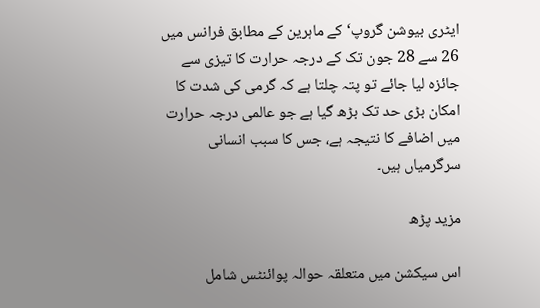ایٹری بیوشن گروپ‘ کے ماہرین کے مطابق فرانس میں 26 سے 28 جون تک کے درجہ حرارت کا تیزی سے جائزہ لیا جائے تو پتہ چلتا ہے کہ گرمی کی شدت کا امکان بڑی حد تک بڑھ گیا ہے جو عالمی درجہ حرارت میں اضافے کا نتیجہ ہے، جس کا سبب انسانی سرگرمیاں ہیں۔

مزید پڑھ

اس سیکشن میں متعلقہ حوالہ پوائنٹس شامل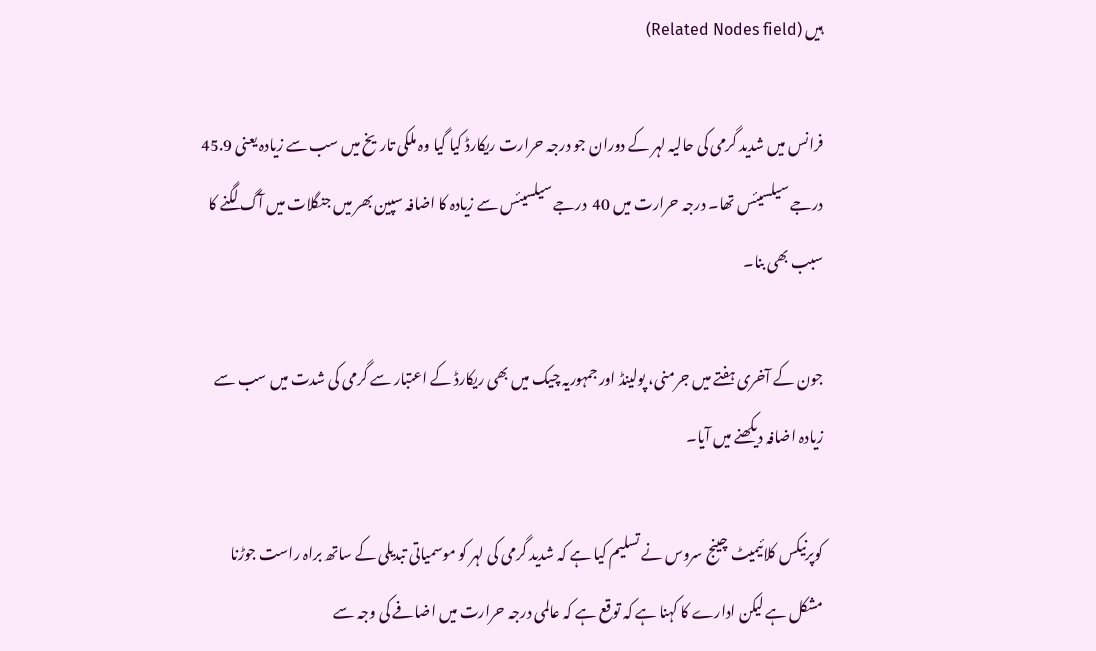ہیں (Related Nodes field)

فرانس میں شدید گرمی کی حالیہ لہر کے دوران جو درجہ حرارت ریکارڈ کیا گیا وہ ملکی تاریخ میں سب سے زیادہ یعنی 45.9 درجے سیلسیئس تھا۔ درجہ حرارت میں 40  درجے سیلسیئس سے زیادہ کا اضافہ سپین بھر میں جنگلات میں آگ لگنے کا سبب بھی بنا۔

جون کے آخری ہفتے میں جرمنی، پولینڈ اور جمہوریہ چیک میں بھی ریکارڈ کے اعتبار سے گرمی کی شدت میں سب سے زیادہ اضافہ دیکھنے میں آیا۔

کوپرنیکس کلائیمیٹ چینج سروس نے تسلیم کیا ہے کہ شدید گرمی کی لہر کو موسمیاتی تبدیلی کے ساتھ براہ راست جوڑنا مشکل ہے لیکن ادارے کا کہنا ہے کہ توقع ہے کہ عالمی درجہ حرارت میں اضافے کی وجہ سے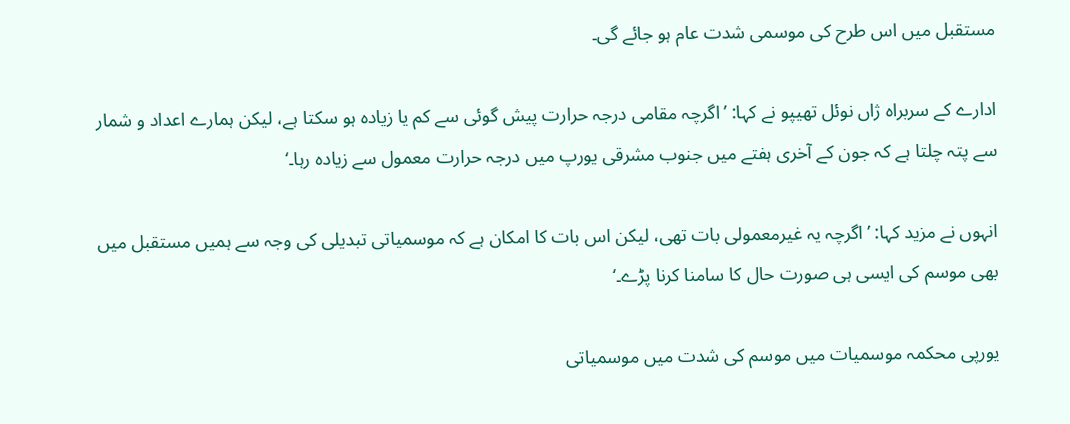مستقبل میں اس طرح کی موسمی شدت عام ہو جائے گی۔

ادارے کے سربراہ ژاں نوئل تھیپو نے کہا: ’اگرچہ مقامی درجہ حرارت پیش گوئی سے کم یا زیادہ ہو سکتا ہے، لیکن ہمارے اعداد و شمار سے پتہ چلتا ہے کہ جون کے آخری ہفتے میں جنوب مشرقی یورپ میں درجہ حرارت معمول سے زیادہ رہا۔‘

انہوں نے مزید کہا: ’اگرچہ یہ غیرمعمولی بات تھی، لیکن اس بات کا امکان ہے کہ موسمیاتی تبدیلی کی وجہ سے ہمیں مستقبل میں بھی موسم کی ایسی ہی صورت حال کا سامنا کرنا پڑے۔‘

یورپی محکمہ موسمیات میں موسم کی شدت میں موسمیاتی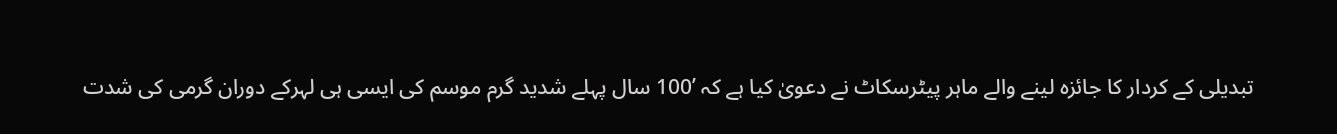تبدیلی کے کردار کا جائزہ لینے والے ماہر پیٹرسکاٹ نے دعویٰ کیا ہے کہ ’100 سال پہلے شدید گرم موسم کی ایسی ہی لہرکے دوران گرمی کی شدت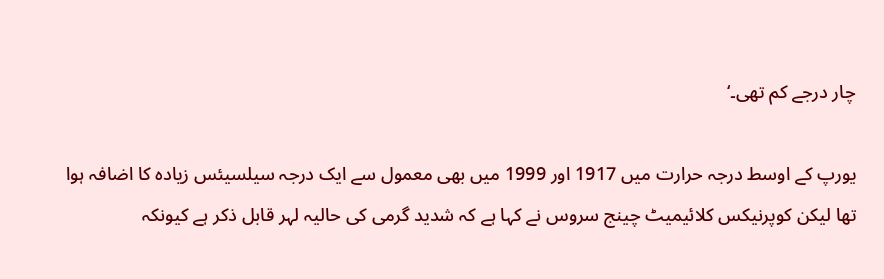چار درجے کم تھی۔‘

یورپ کے اوسط درجہ حرارت میں 1917 اور 1999 میں بھی معمول سے ایک درجہ سیلسیئس زیادہ کا اضافہ ہوا تھا لیکن کوپرنیکس کلائیمیٹ چینج سروس نے کہا ہے کہ شدید گرمی کی حالیہ لہر قابل ذکر ہے کیونکہ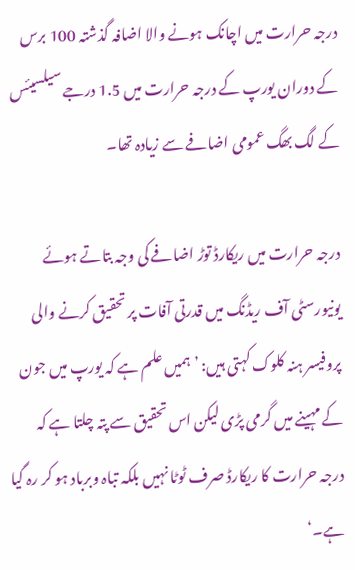درجہ حرارت میں اچانک ہونے والا اضافہ گذشتہ 100 برس کے دوران یورپ کے درجہ حرارت میں 1.5 درجے سیلسیئس کے لگ بھگ عمومی اضافے سے زیادہ تھا۔

درجہ حرارت میں ریکارڈ توڑ اضافے کی وجہ بتاتے ہوئے یونیورسٹی آف ریڈنگ میں قدرتی آفات پر تحقیق کرنے والی پروفیسر ہنہ کلوک کہتی ہیں: ’ہمیں علم ہے کہ یورپ میں جون کے مہینے میں گرمی پڑی لیکن اس تحقیق سے پتہ چلتا ہے کہ درجہ حرارت کا ریکارڈ صرف ٹوٹا نہیں بلکہ تباہ وبرباد ہو کر رہ گیا ہے۔‘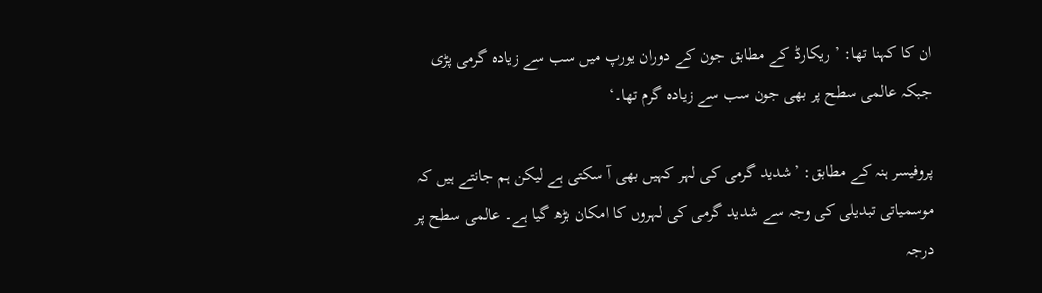ان کا کہنا تھا: ’ ریکارڈ کے مطابق جون کے دوران یورپ میں سب سے زیادہ گرمی پڑی جبکہ عالمی سطح پر بھی جون سب سے زیادہ گرم تھا۔‘

پروفیسر ہنہ کے مطابق: ’شدید گرمی کی لہر کہیں بھی آ سکتی ہے لیکن ہم جانتے ہیں کہ موسمیاتی تبدیلی کی وجہ سے شدید گرمی کی لہروں کا امکان بڑھ گیا ہے۔ عالمی سطح پر درجہ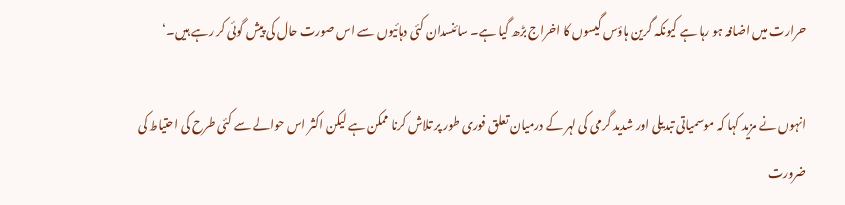حرارت میں اضافہ ہو رہا ہے کیونکہ گرین ہاؤس گیسوں کا اخراج بڑھ گیا ہے۔ سائنسدان کئی دہائیوں سے اس صورت حال کی پیش گوئی کر رہے ہیں۔‘

انہوں نے مزید کہا کہ موسمیاتی تبدیلی اور شدید گرمی کی لہر کے درمیان تعلق فوری طور پر تلاش کرنا ممکن ہے لیکن اکثر اس حوالے سے کئی طرح کی احتیاط کی ضرورت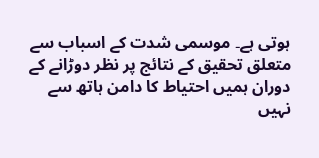ہوتی ہے۔ موسمی شدت کے اسباب سے متعلق تحقیق کے نتائج پر نظر دوڑانے کے دوران ہمیں احتیاط کا دامن ہاتھ سے نہیں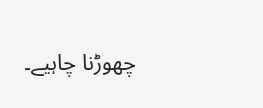چھوڑنا چاہیے۔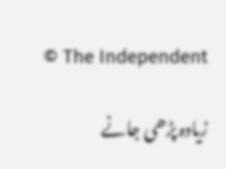© The Independent

زیادہ پڑھی جانے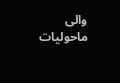والی ماحولیات